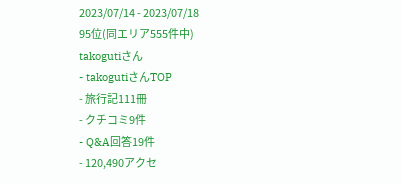2023/07/14 - 2023/07/18
95位(同エリア555件中)
takogutiさん
- takogutiさんTOP
- 旅行記111冊
- クチコミ9件
- Q&A回答19件
- 120,490アクセ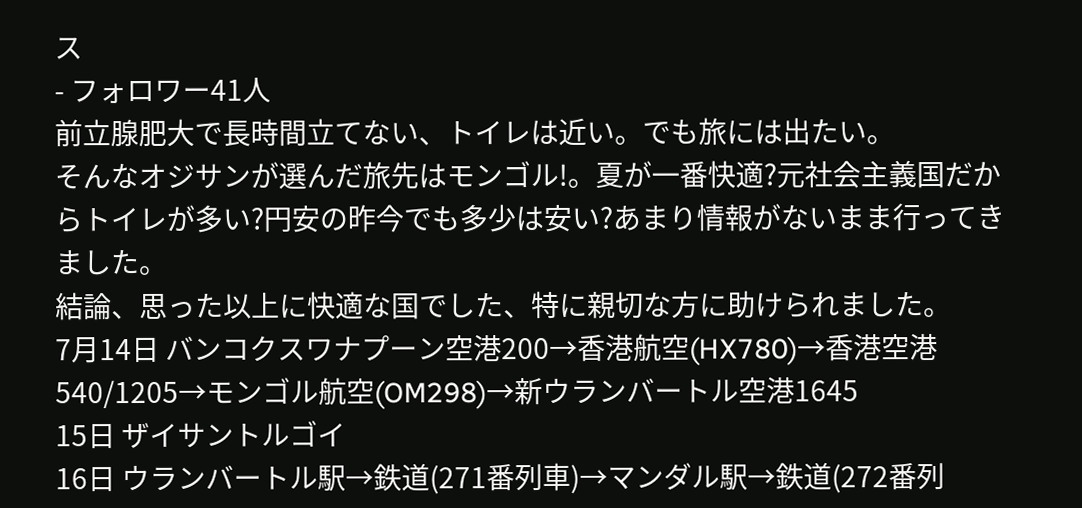ス
- フォロワー41人
前立腺肥大で長時間立てない、トイレは近い。でも旅には出たい。
そんなオジサンが選んだ旅先はモンゴル!。夏が一番快適?元社会主義国だからトイレが多い?円安の昨今でも多少は安い?あまり情報がないまま行ってきました。
結論、思った以上に快適な国でした、特に親切な方に助けられました。
7月14日 バンコクスワナプーン空港200→香港航空(HX780)→香港空港540/1205→モンゴル航空(OM298)→新ウランバートル空港1645
15日 ザイサントルゴイ
16日 ウランバートル駅→鉄道(271番列車)→マンダル駅→鉄道(272番列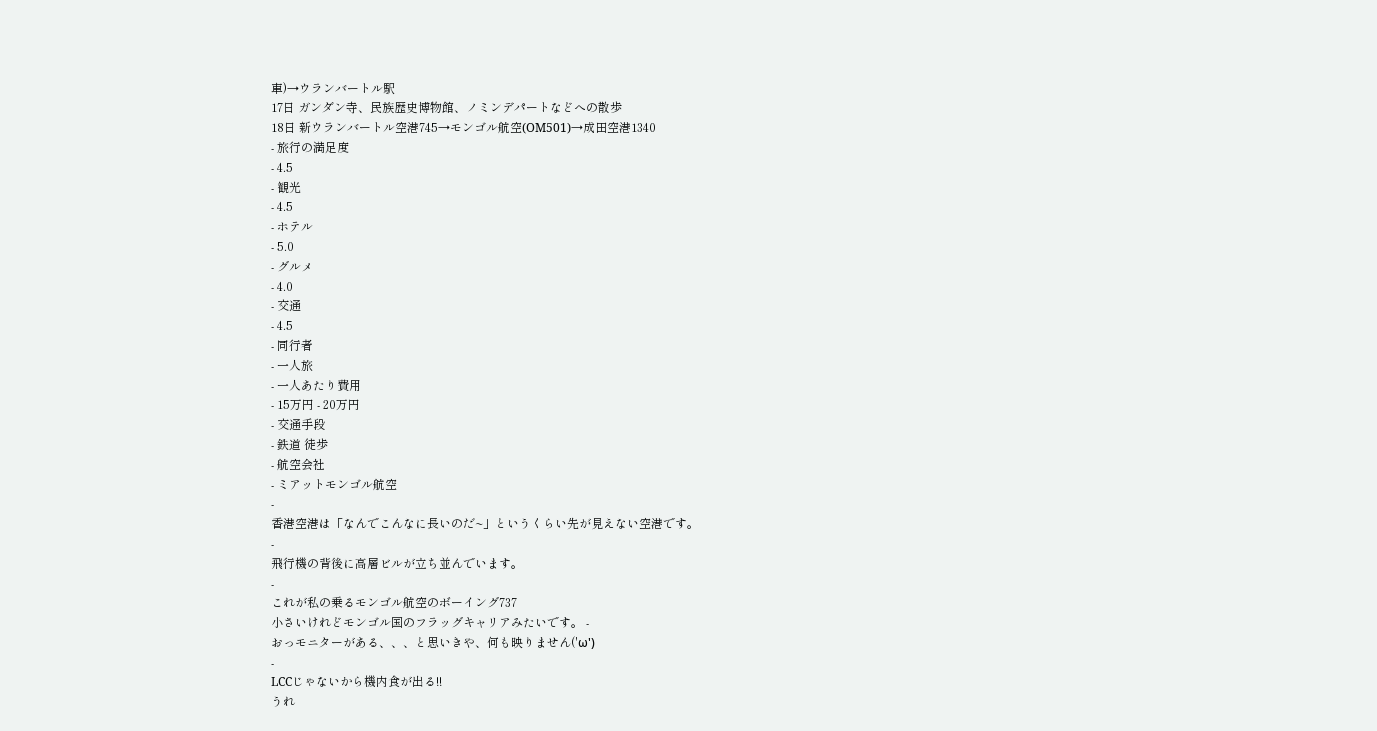車)→ウランバートル駅
17日 ガンダン寺、民族歴史博物館、ノミンデパートなどへの散歩
18日 新ウランバートル空港745→モンゴル航空(OM501)→成田空港1340
- 旅行の満足度
- 4.5
- 観光
- 4.5
- ホテル
- 5.0
- グルメ
- 4.0
- 交通
- 4.5
- 同行者
- 一人旅
- 一人あたり費用
- 15万円 - 20万円
- 交通手段
- 鉄道 徒歩
- 航空会社
- ミアットモンゴル航空
-
香港空港は「なんでこんなに長いのだ~」というくらい先が見えない空港です。
-
飛行機の背後に高層ビルが立ち並んでいます。
-
これが私の乗るモンゴル航空のボーイング737
小さいけれどモンゴル国のフラッグキャリアみたいです。 -
おっモニターがある、、、と思いきや、何も映りません('ω')
-
LCCじゃないから機内食が出る!!
うれ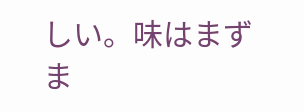しい。味はまずま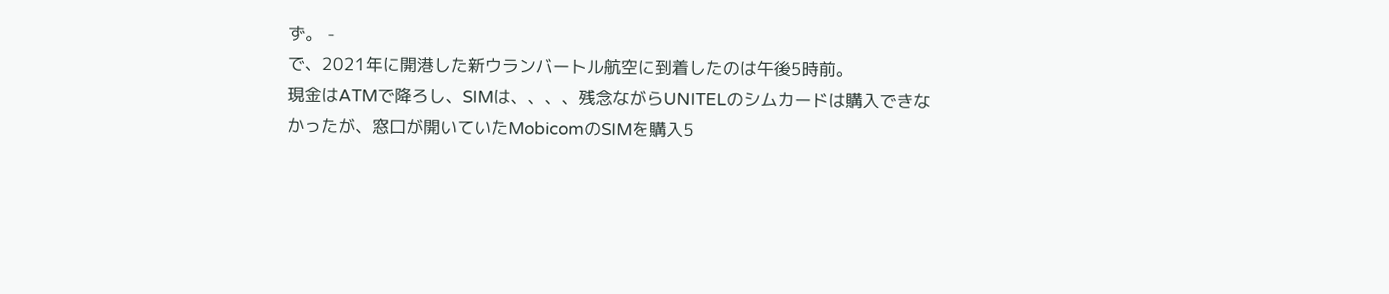ず。 -
で、2021年に開港した新ウランバートル航空に到着したのは午後5時前。
現金はATMで降ろし、SIMは、、、、残念ながらUNITELのシムカードは購入できなかったが、窓口が開いていたMobicomのSIMを購入5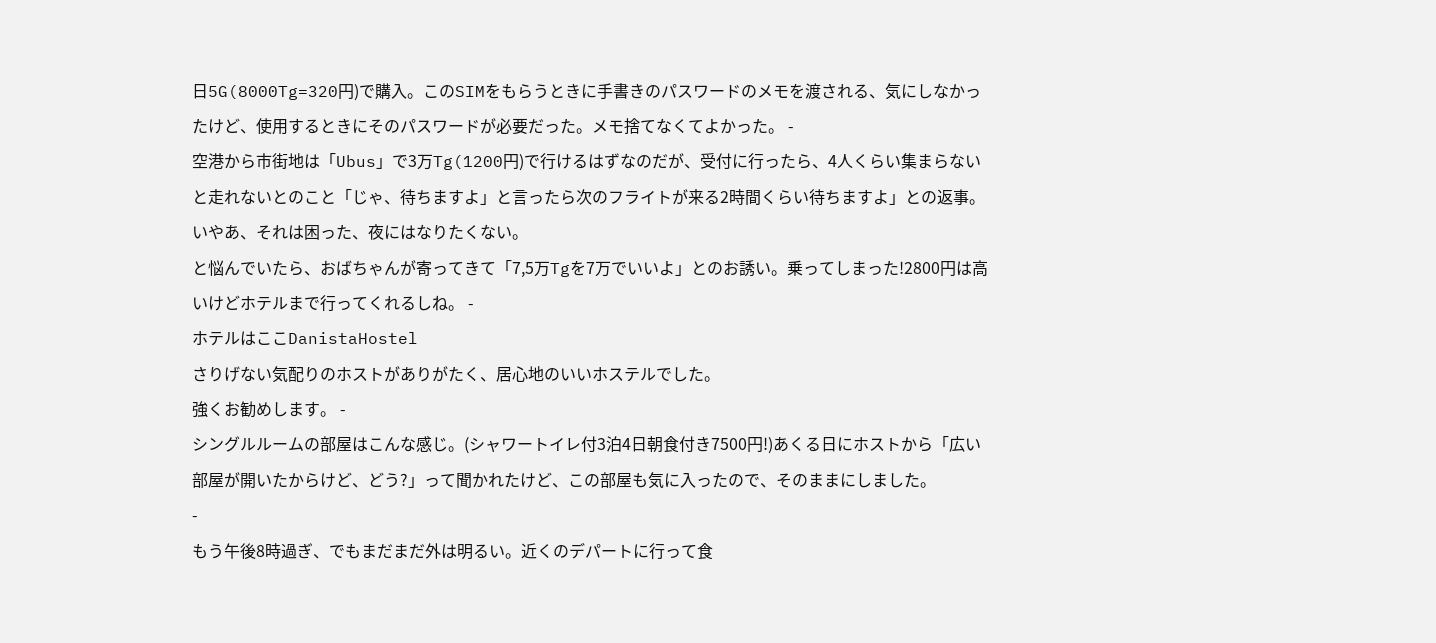日5G(8000Tg=320円)で購入。このSIMをもらうときに手書きのパスワードのメモを渡される、気にしなかったけど、使用するときにそのパスワードが必要だった。メモ捨てなくてよかった。 -
空港から市街地は「Ubus」で3万Tg(1200円)で行けるはずなのだが、受付に行ったら、4人くらい集まらないと走れないとのこと「じゃ、待ちますよ」と言ったら次のフライトが来る2時間くらい待ちますよ」との返事。
いやあ、それは困った、夜にはなりたくない。
と悩んでいたら、おばちゃんが寄ってきて「7,5万Tgを7万でいいよ」とのお誘い。乗ってしまった!2800円は高いけどホテルまで行ってくれるしね。 -
ホテルはここDanistaHostel
さりげない気配りのホストがありがたく、居心地のいいホステルでした。
強くお勧めします。 -
シングルルームの部屋はこんな感じ。(シャワートイレ付3泊4日朝食付き7500円!)あくる日にホストから「広い部屋が開いたからけど、どう?」って聞かれたけど、この部屋も気に入ったので、そのままにしました。
-
もう午後8時過ぎ、でもまだまだ外は明るい。近くのデパートに行って食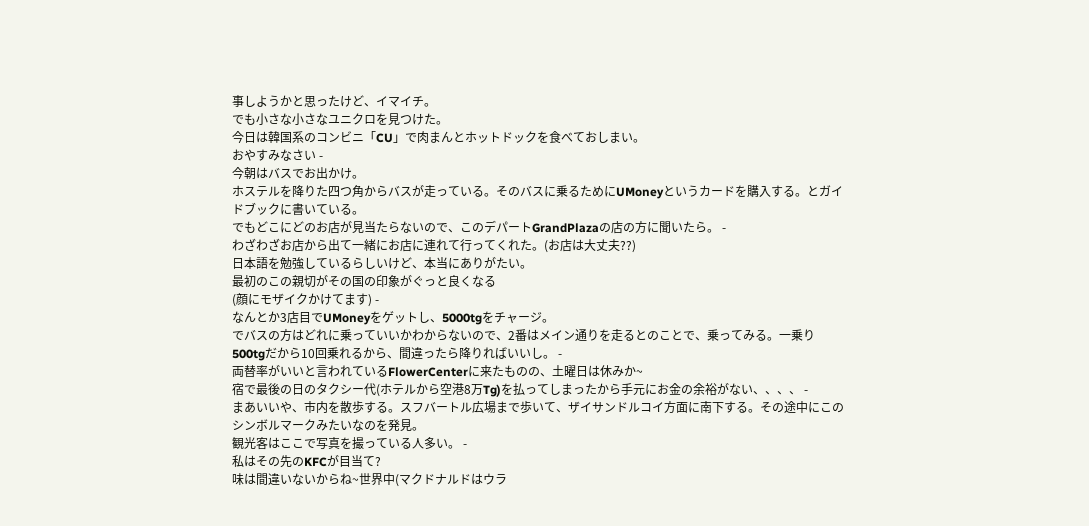事しようかと思ったけど、イマイチ。
でも小さな小さなユニクロを見つけた。
今日は韓国系のコンビニ「CU」で肉まんとホットドックを食べておしまい。
おやすみなさい -
今朝はバスでお出かけ。
ホステルを降りた四つ角からバスが走っている。そのバスに乗るためにUMoneyというカードを購入する。とガイドブックに書いている。
でもどこにどのお店が見当たらないので、このデパートGrandPlazaの店の方に聞いたら。 -
わざわざお店から出て一緒にお店に連れて行ってくれた。(お店は大丈夫??)
日本語を勉強しているらしいけど、本当にありがたい。
最初のこの親切がその国の印象がぐっと良くなる
(顔にモザイクかけてます) -
なんとか3店目でUMoneyをゲットし、5000tgをチャージ。
でバスの方はどれに乗っていいかわからないので、2番はメイン通りを走るとのことで、乗ってみる。一乗り500tgだから10回乗れるから、間違ったら降りればいいし。 -
両替率がいいと言われているFlowerCenterに来たものの、土曜日は休みか~
宿で最後の日のタクシー代(ホテルから空港8万Tg)を払ってしまったから手元にお金の余裕がない、、、、 -
まあいいや、市内を散歩する。スフバートル広場まで歩いて、ザイサンドルコイ方面に南下する。その途中にこのシンボルマークみたいなのを発見。
観光客はここで写真を撮っている人多い。 -
私はその先のKFCが目当て?
味は間違いないからね~世界中(マクドナルドはウラ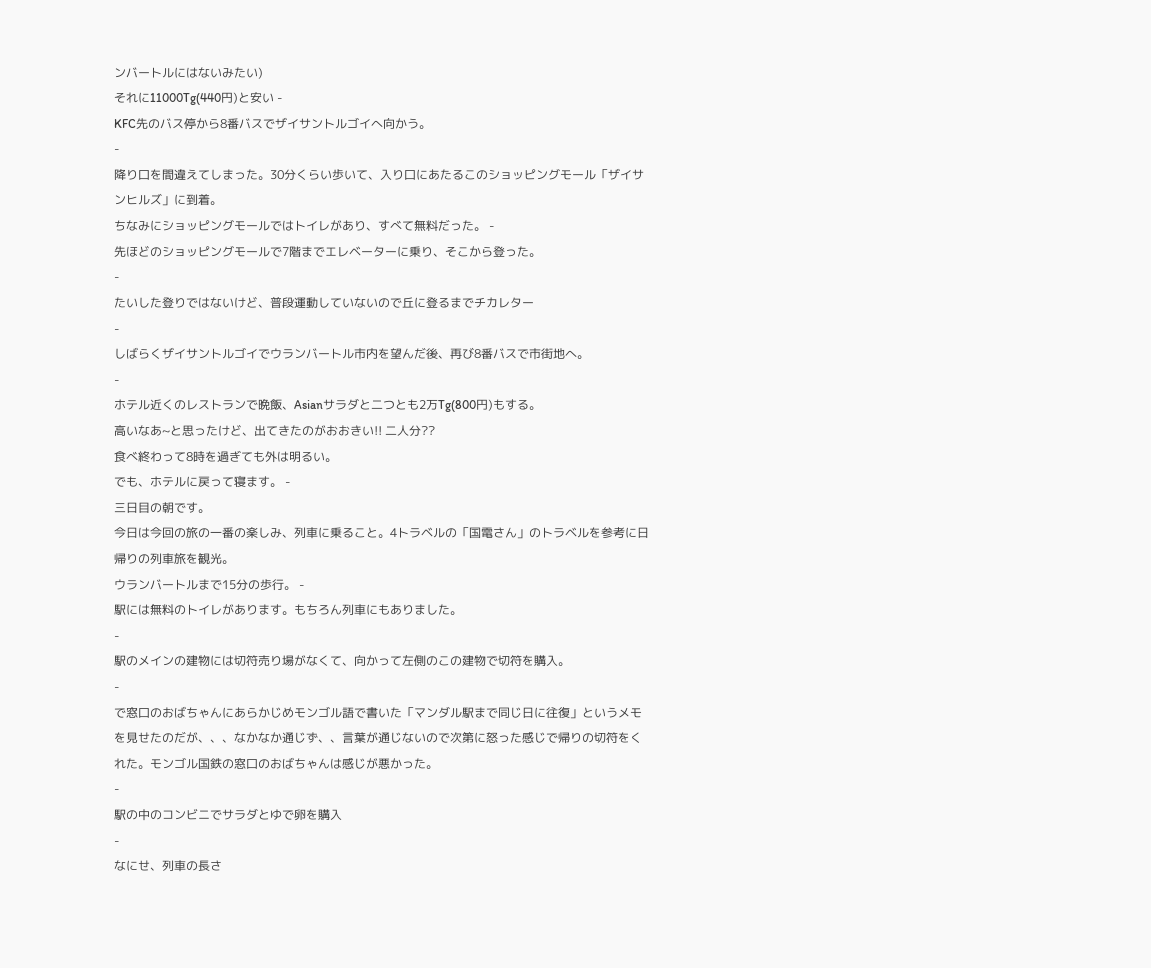ンバートルにはないみたい)
それに11000Tg(440円)と安い -
KFC先のバス停から8番バスでザイサントルゴイへ向かう。
-
降り口を間違えてしまった。30分くらい歩いて、入り口にあたるこのショッピングモール「ザイサンヒルズ」に到着。
ちなみにショッピングモールではトイレがあり、すべて無料だった。 -
先ほどのショッピングモールで7階までエレベーターに乗り、そこから登った。
-
たいした登りではないけど、普段運動していないので丘に登るまでチカレター
-
しばらくザイサントルゴイでウランバートル市内を望んだ後、再び8番バスで市街地へ。
-
ホテル近くのレストランで晩飯、Asianサラダと二つとも2万Tg(800円)もする。
高いなあ~と思ったけど、出てきたのがおおきい!! 二人分??
食べ終わって8時を過ぎても外は明るい。
でも、ホテルに戻って寝ます。 -
三日目の朝です。
今日は今回の旅の一番の楽しみ、列車に乗ること。4トラベルの「国電さん」のトラベルを参考に日帰りの列車旅を観光。
ウランバートルまで15分の歩行。 -
駅には無料のトイレがあります。もちろん列車にもありました。
-
駅のメインの建物には切符売り場がなくて、向かって左側のこの建物で切符を購入。
-
で窓口のおばちゃんにあらかじめモンゴル語で書いた「マンダル駅まで同じ日に往復」というメモを見せたのだが、、、なかなか通じず、、言葉が通じないので次第に怒った感じで帰りの切符をくれた。モンゴル国鉄の窓口のおばちゃんは感じが悪かった。
-
駅の中のコンビニでサラダとゆで卵を購入
-
なにせ、列車の長さ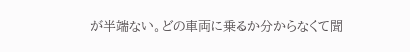が半端ない。どの車両に乗るか分からなくて聞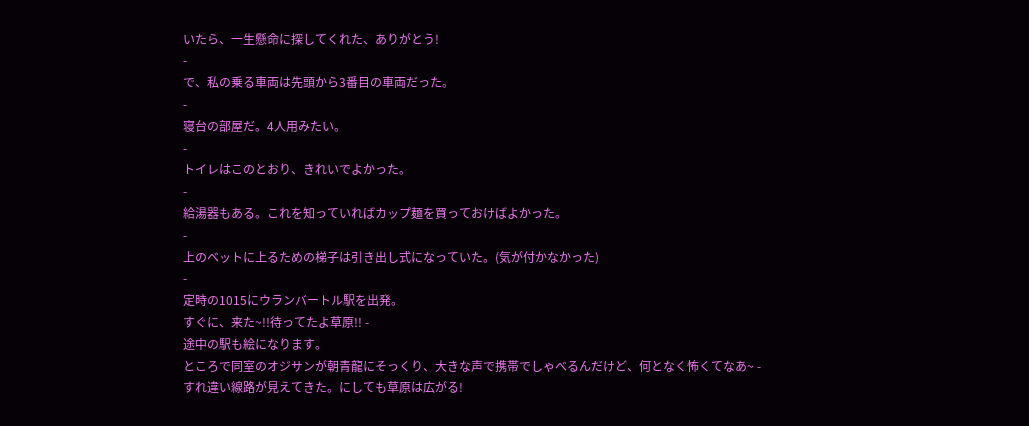いたら、一生懸命に探してくれた、ありがとう!
-
で、私の乗る車両は先頭から3番目の車両だった。
-
寝台の部屋だ。4人用みたい。
-
トイレはこのとおり、きれいでよかった。
-
給湯器もある。これを知っていればカップ麺を買っておけばよかった。
-
上のベットに上るための梯子は引き出し式になっていた。(気が付かなかった)
-
定時の1015にウランバートル駅を出発。
すぐに、来た~!!待ってたよ草原!! -
途中の駅も絵になります。
ところで同室のオジサンが朝青龍にそっくり、大きな声で携帯でしゃべるんだけど、何となく怖くてなあ~ -
すれ違い線路が見えてきた。にしても草原は広がる!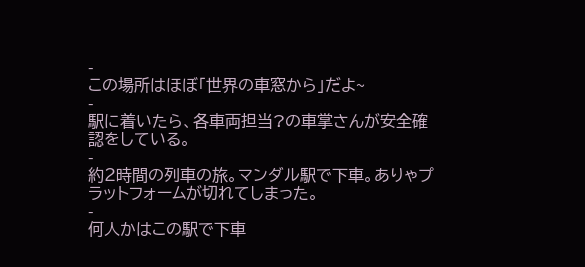-
この場所はほぼ「世界の車窓から」だよ~
-
駅に着いたら、各車両担当?の車掌さんが安全確認をしている。
-
約2時間の列車の旅。マンダル駅で下車。ありゃプラットフォームが切れてしまった。
-
何人かはこの駅で下車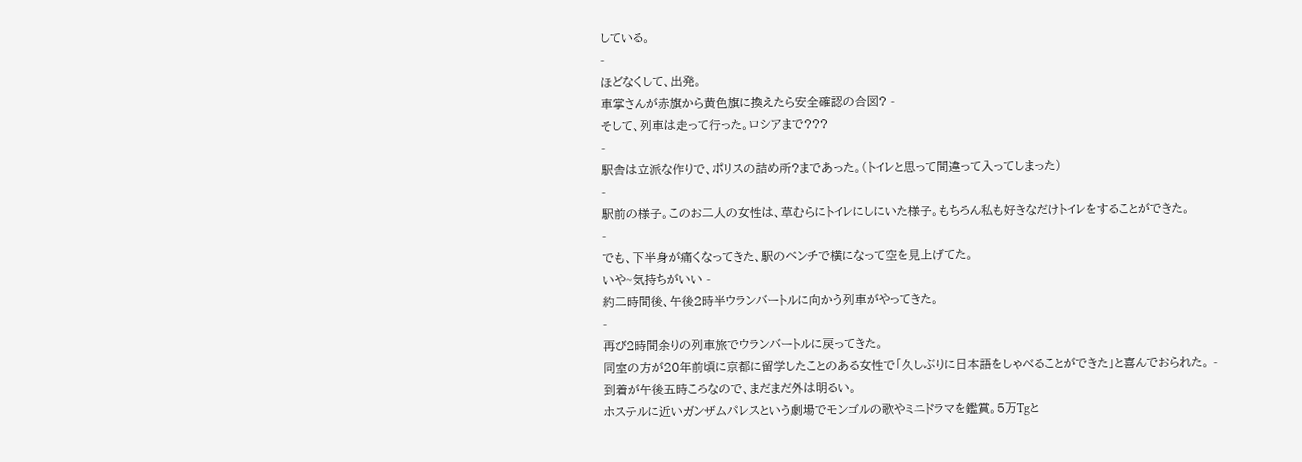している。
-
ほどなくして、出発。
車掌さんが赤旗から黄色旗に換えたら安全確認の合図? -
そして、列車は走って行った。ロシアまで???
-
駅舎は立派な作りで、ポリスの詰め所?まであった。(トイレと思って間違って入ってしまった)
-
駅前の様子。このお二人の女性は、草むらにトイレにしにいた様子。もちろん私も好きなだけトイレをすることができた。
-
でも、下半身が痛くなってきた、駅のベンチで横になって空を見上げてた。
いや~気持ちがいい -
約二時間後、午後2時半ウランバートルに向かう列車がやってきた。
-
再び2時間余りの列車旅でウランバートルに戻ってきた。
同室の方が20年前頃に京都に留学したことのある女性で「久しぶりに日本語をしゃべることができた」と喜んでおられた。 -
到着が午後五時ころなので、まだまだ外は明るい。
ホステルに近いガンザムパレスという劇場でモンゴルの歌やミニドラマを鑑賞。5万Tgと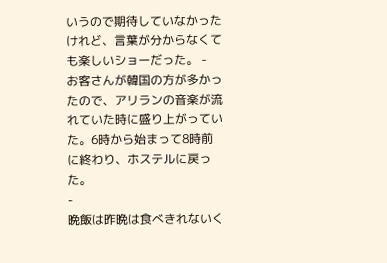いうので期待していなかったけれど、言葉が分からなくても楽しいショーだった。 -
お客さんが韓国の方が多かったので、アリランの音楽が流れていた時に盛り上がっていた。6時から始まって8時前に終わり、ホステルに戻った。
-
晩飯は昨晩は食べきれないく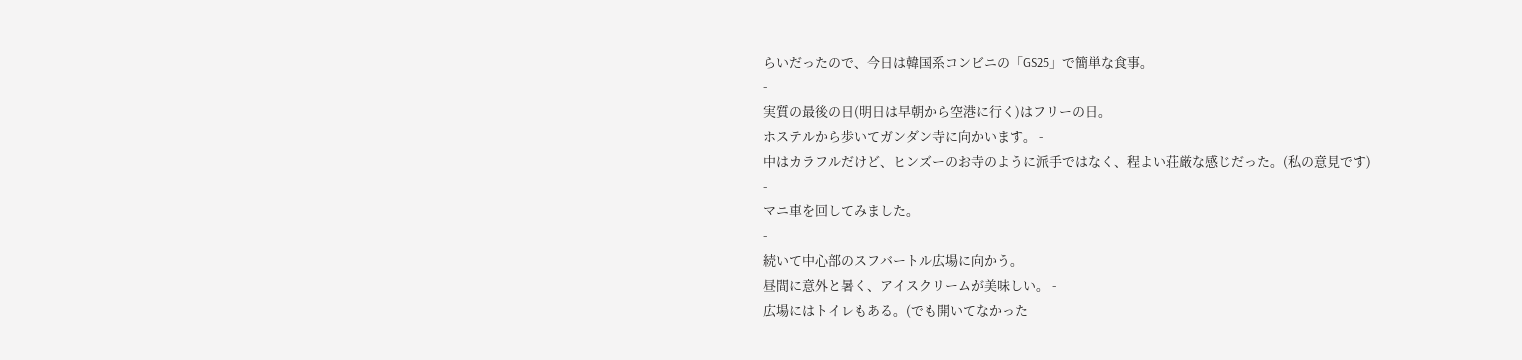らいだったので、今日は韓国系コンビニの「GS25」で簡単な食事。
-
実質の最後の日(明日は早朝から空港に行く)はフリーの日。
ホステルから歩いてガンダン寺に向かいます。 -
中はカラフルだけど、ヒンズーのお寺のように派手ではなく、程よい荘厳な感じだった。(私の意見です)
-
マニ車を回してみました。
-
続いて中心部のスフバートル広場に向かう。
昼間に意外と暑く、アイスクリームが美味しい。 -
広場にはトイレもある。(でも開いてなかった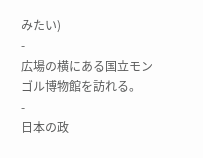みたい)
-
広場の横にある国立モンゴル博物館を訪れる。
-
日本の政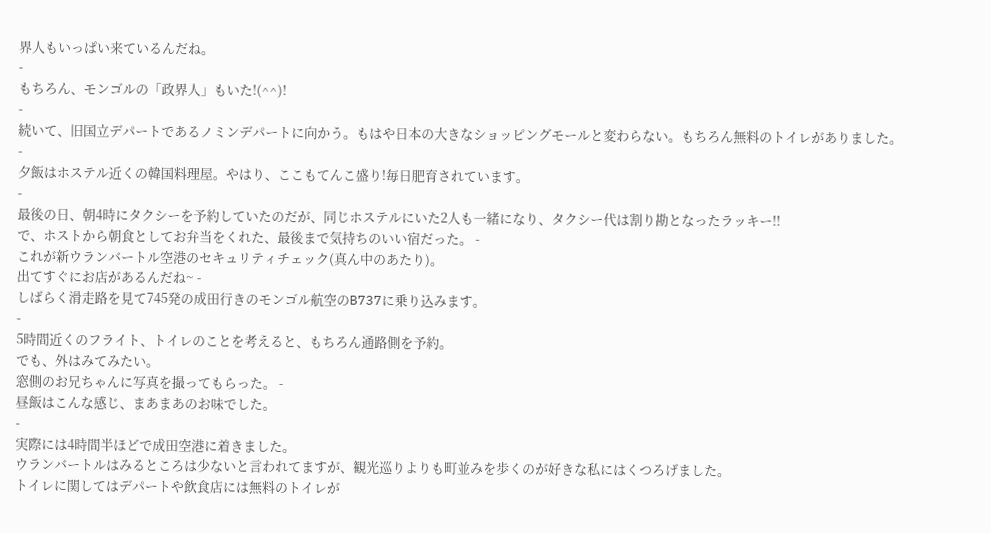界人もいっぱい来ているんだね。
-
もちろん、モンゴルの「政界人」もいた!(^^)!
-
続いて、旧国立デパートであるノミンデパートに向かう。もはや日本の大きなショッピングモールと変わらない。もちろん無料のトイレがありました。
-
夕飯はホステル近くの韓国料理屋。やはり、ここもてんこ盛り!毎日肥育されています。
-
最後の日、朝4時にタクシーを予約していたのだが、同じホステルにいた2人も一緒になり、タクシー代は割り勘となったラッキー!!
で、ホストから朝食としてお弁当をくれた、最後まで気持ちのいい宿だった。 -
これが新ウランバートル空港のセキュリティチェック(真ん中のあたり)。
出てすぐにお店があるんだね~ -
しばらく滑走路を見て745発の成田行きのモンゴル航空のB737に乗り込みます。
-
5時間近くのフライト、トイレのことを考えると、もちろん通路側を予約。
でも、外はみてみたい。
窓側のお兄ちゃんに写真を撮ってもらった。 -
昼飯はこんな感じ、まあまあのお味でした。
-
実際には4時間半ほどで成田空港に着きました。
ウランバートルはみるところは少ないと言われてますが、観光巡りよりも町並みを歩くのが好きな私にはくつろげました。
トイレに関してはデパートや飲食店には無料のトイレが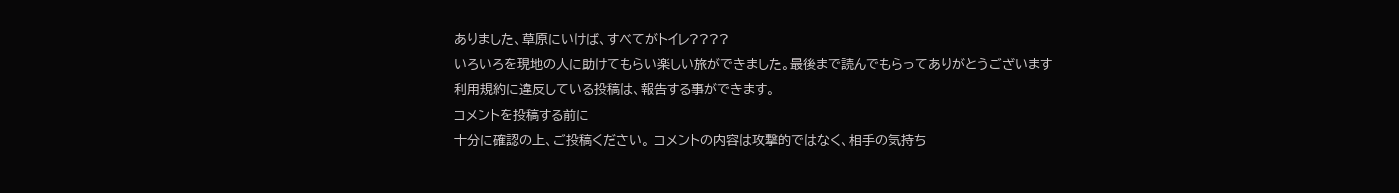ありました、草原にいけば、すべてがトイレ????
いろいろを現地の人に助けてもらい楽しい旅ができました。最後まで読んでもらってありがとうございます
利用規約に違反している投稿は、報告する事ができます。
コメントを投稿する前に
十分に確認の上、ご投稿ください。 コメントの内容は攻撃的ではなく、相手の気持ち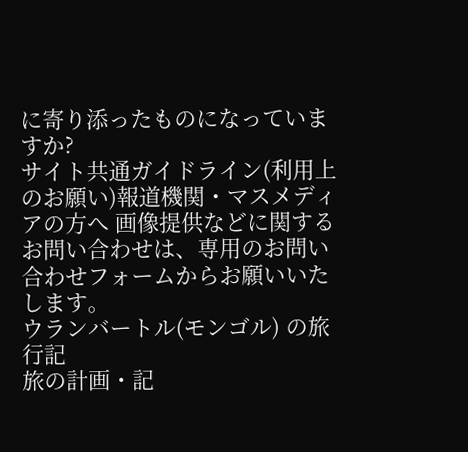に寄り添ったものになっていますか?
サイト共通ガイドライン(利用上のお願い)報道機関・マスメディアの方へ 画像提供などに関するお問い合わせは、専用のお問い合わせフォームからお願いいたします。
ウランバートル(モンゴル) の旅行記
旅の計画・記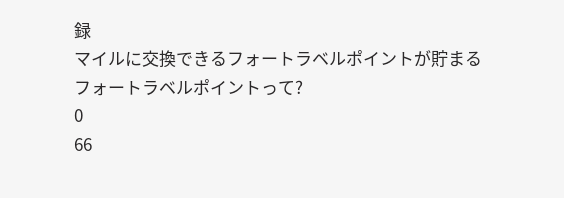録
マイルに交換できるフォートラベルポイントが貯まる
フォートラベルポイントって?
0
66